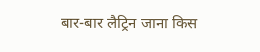बार-बार लैट्रिन जाना किस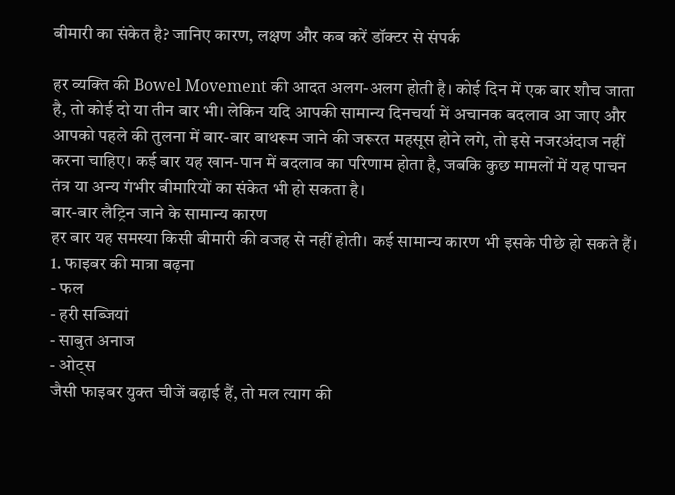बीमारी का संकेत है? जानिए कारण, लक्षण और कब करें डॉक्टर से संपर्क

हर व्यक्ति की Bowel Movement की आदत अलग-अलग होती है। कोई दिन में एक बार शौच जाता है, तो कोई दो या तीन बार भी। लेकिन यदि आपकी सामान्य दिनचर्या में अचानक बदलाव आ जाए और आपको पहले की तुलना में बार-बार बाथरूम जाने की जरूरत महसूस होने लगे, तो इसे नजरअंदाज नहीं करना चाहिए। कई बार यह खान-पान में बदलाव का परिणाम होता है, जबकि कुछ मामलों में यह पाचन तंत्र या अन्य गंभीर बीमारियों का संकेत भी हो सकता है।
बार-बार लैट्रिन जाने के सामान्य कारण
हर बार यह समस्या किसी बीमारी की वजह से नहीं होती। कई सामान्य कारण भी इसके पीछे हो सकते हैं।
1. फाइबर की मात्रा बढ़ना
- फल
- हरी सब्जियां
- साबुत अनाज
- ओट्स
जैसी फाइबर युक्त चीजें बढ़ाई हैं, तो मल त्याग की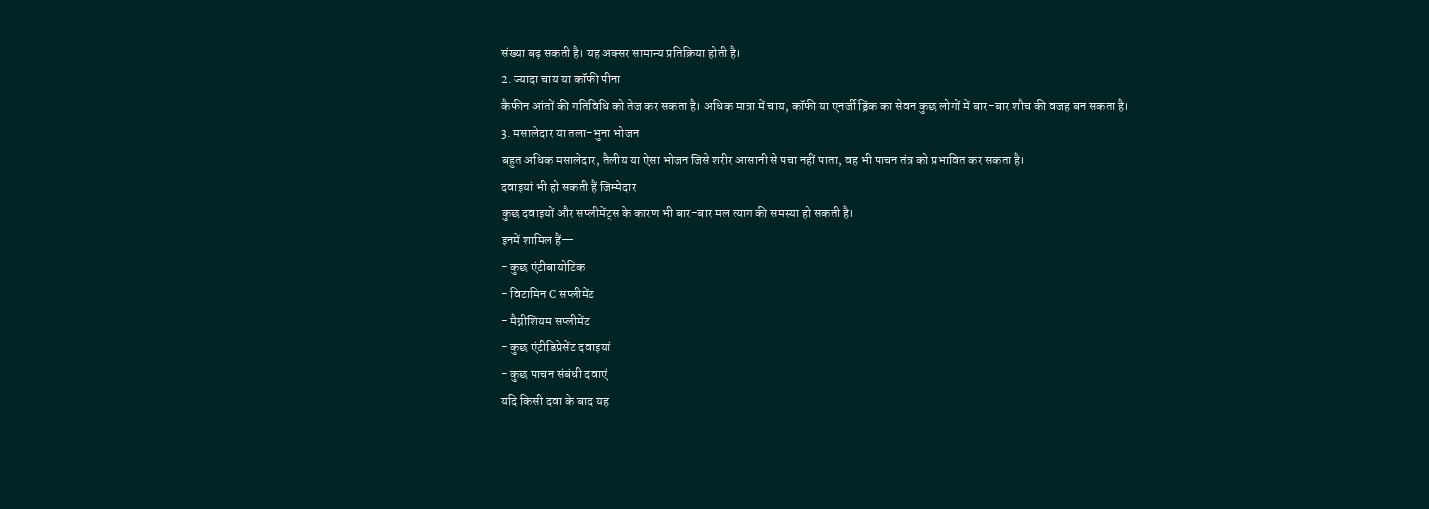संख्या बढ़ सकती है। यह अक्सर सामान्य प्रतिक्रिया होती है।
2. ज्यादा चाय या कॉफी पीना
कैफीन आंतों की गतिविधि को तेज कर सकता है। अधिक मात्रा में चाय, कॉफी या एनर्जी ड्रिंक का सेवन कुछ लोगों में बार-बार शौच की वजह बन सकता है।
3. मसालेदार या तला-भुना भोजन
बहुत अधिक मसालेदार, तैलीय या ऐसा भोजन जिसे शरीर आसानी से पचा नहीं पाता, वह भी पाचन तंत्र को प्रभावित कर सकता है।
दवाइयां भी हो सकती हैं जिम्मेदार
कुछ दवाइयों और सप्लीमेंट्स के कारण भी बार-बार मल त्याग की समस्या हो सकती है।
इनमें शामिल हैं—
- कुछ एंटीबायोटिक
- विटामिन C सप्लीमेंट
- मैग्नीशियम सप्लीमेंट
- कुछ एंटीडिप्रेसेंट दवाइयां
- कुछ पाचन संबंधी दवाएं
यदि किसी दवा के बाद यह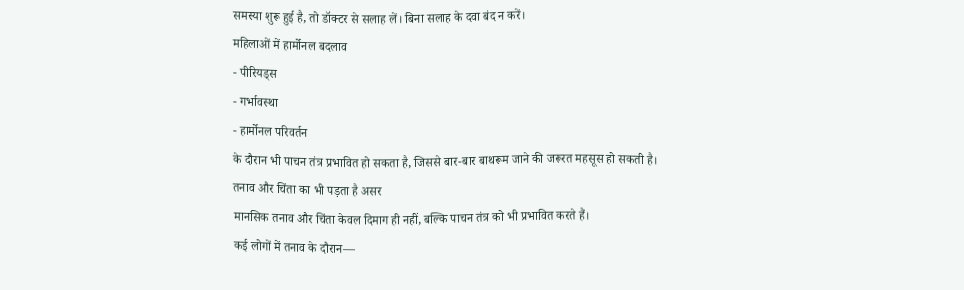समस्या शुरू हुई है, तो डॉक्टर से सलाह लें। बिना सलाह के दवा बंद न करें।
महिलाओं में हार्मोनल बदलाव
- पीरियड्स
- गर्भावस्था
- हार्मोनल परिवर्तन
के दौरान भी पाचन तंत्र प्रभावित हो सकता है, जिससे बार-बार बाथरूम जाने की जरूरत महसूस हो सकती है।
तनाव और चिंता का भी पड़ता है असर
मानसिक तनाव और चिंता केवल दिमाग ही नहीं, बल्कि पाचन तंत्र को भी प्रभावित करते हैं।
कई लोगों में तनाव के दौरान—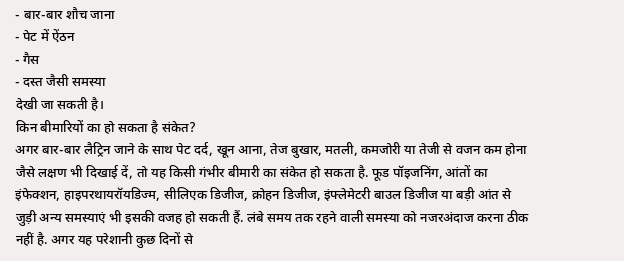- बार-बार शौच जाना
- पेट में ऐंठन
- गैस
- दस्त जैसी समस्या
देखी जा सकती है।
किन बीमारियों का हो सकता है संकेत?
अगर बार-बार लैट्रिन जाने के साथ पेट दर्द, खून आना, तेज बुखार, मतली, कमजोरी या तेजी से वजन कम होना जैसे लक्षण भी दिखाई दें, तो यह किसी गंभीर बीमारी का संकेत हो सकता है. फूड पॉइजनिंग, आंतों का इंफेक्शन, हाइपरथायरॉयडिज्म, सीलिएक डिजीज, क्रोहन डिजीज, इंफ्लेमेटरी बाउल डिजीज या बड़ी आंत से जुड़ी अन्य समस्याएं भी इसकी वजह हो सकती हैं. लंबे समय तक रहने वाली समस्या को नजरअंदाज करना ठीक नहीं है. अगर यह परेशानी कुछ दिनों से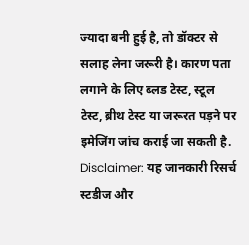ज्यादा बनी हुई है, तो डॉक्टर से सलाह लेना जरूरी है। कारण पता लगाने के लिए ब्लड टेस्ट, स्टूल टेस्ट, ब्रीथ टेस्ट या जरूरत पड़ने पर इमेजिंग जांच कराई जा सकती है.
Disclaimer: यह जानकारी रिसर्च स्टडीज और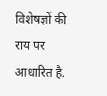विशेषज्ञों की राय पर आधारित है.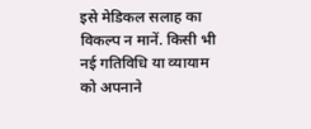इसे मेडिकल सलाह का विकल्प न मानें. किसी भी नई गतिविधि या व्यायाम को अपनाने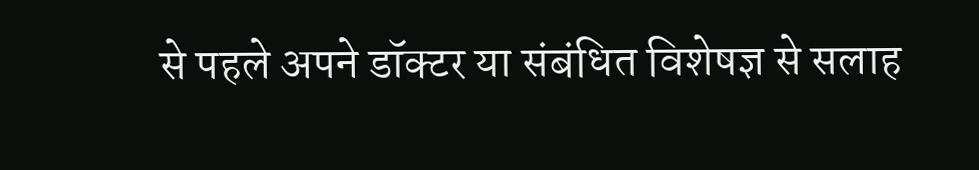से पहले अपने डॉक्टर या संबंधित विशेषज्ञ से सलाह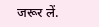जरूर लें.